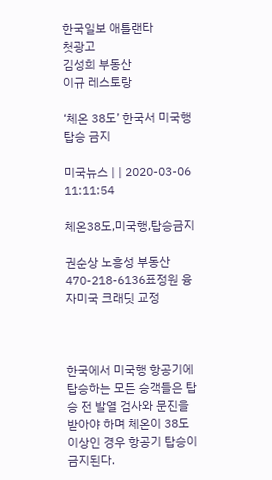한국일보 애틀랜타
첫광고
김성희 부동산
이규 레스토랑

‘체온 38도’ 한국서 미국행 탑승 금지

미국뉴스 | | 2020-03-06 11:11:54

체온38도,미국행,탑승금지

권순상 노흥성 부동산 470-218-6136표정원 융자미국 크래딧 교정



한국에서 미국행 항공기에 탑승하는 모든 승객들은 탑승 전 발열 검사와 문진을 받아야 하며 체온이 38도 이상인 경우 항공기 탑승이 금지된다.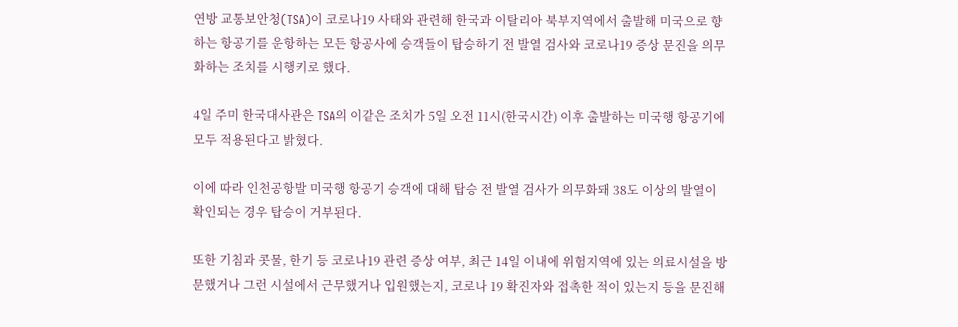연방 교통보안청(TSA)이 코로나19 사태와 관련해 한국과 이탈리아 북부지역에서 출발해 미국으로 향하는 항공기를 운항하는 모든 항공사에 승객들이 탑승하기 전 발열 검사와 코로나19 증상 문진을 의무화하는 조치를 시행키로 했다.

4일 주미 한국대사관은 TSA의 이같은 조치가 5일 오전 11시(한국시간) 이후 출발하는 미국행 항공기에 모두 적용된다고 밝혔다.

이에 따라 인천공항발 미국행 항공기 승객에 대해 탑승 전 발열 검사가 의무화돼 38도 이상의 발열이 확인되는 경우 탑승이 거부된다.

또한 기침과 콧물, 한기 등 코로나19 관련 증상 여부, 최근 14일 이내에 위험지역에 있는 의료시설을 방문했거나 그런 시설에서 근무했거나 입원했는지, 코로나 19 확진자와 접촉한 적이 있는지 등을 문진해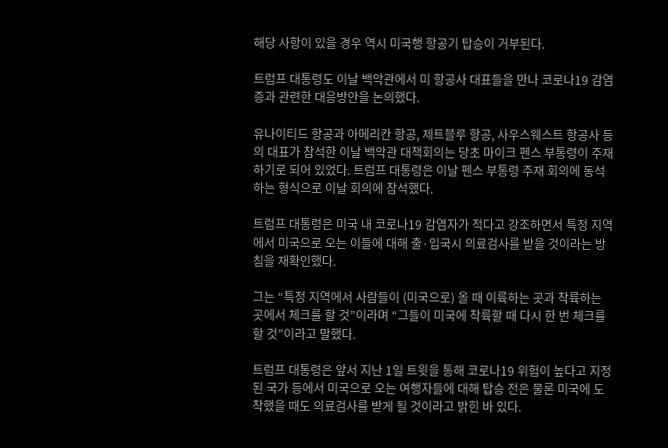해당 사항이 있을 경우 역시 미국행 항공기 탑승이 거부된다.

트럼프 대통령도 이날 백악관에서 미 항공사 대표들을 만나 코로나19 감염증과 관련한 대응방안을 논의했다.

유나이티드 항공과 아메리칸 항공, 제트블루 항공, 사우스웨스트 항공사 등의 대표가 참석한 이날 백악관 대책회의는 당초 마이크 펜스 부통령이 주재하기로 되어 있었다. 트럼프 대통령은 이날 펜스 부통령 주재 회의에 동석하는 형식으로 이날 회의에 참석했다.

트럼프 대통령은 미국 내 코로나19 감염자가 적다고 강조하면서 특정 지역에서 미국으로 오는 이들에 대해 출·입국시 의료검사를 받을 것이라는 방침을 재확인했다.

그는 “특정 지역에서 사람들이 (미국으로) 올 때 이륙하는 곳과 착륙하는 곳에서 체크를 할 것”이라며 “그들이 미국에 착륙할 때 다시 한 번 체크를 할 것”이라고 말했다.

트럼프 대통령은 앞서 지난 1일 트윗을 통해 코로나19 위험이 높다고 지정된 국가 등에서 미국으로 오는 여행자들에 대해 탑승 전은 물론 미국에 도착했을 때도 의료검사를 받게 될 것이라고 밝힌 바 있다.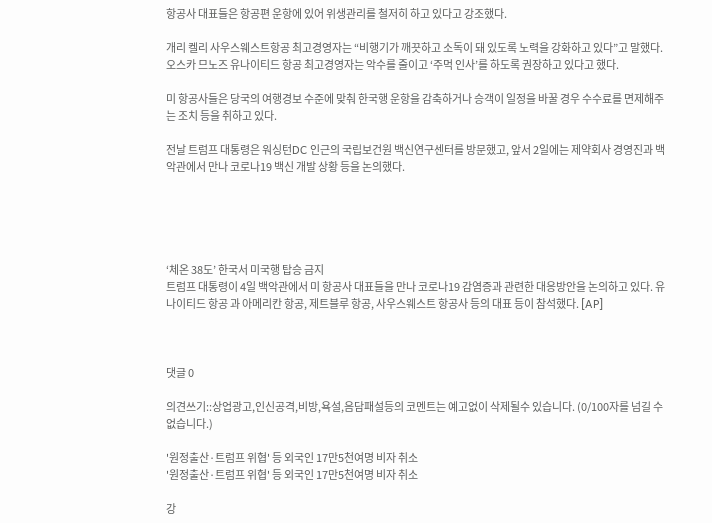항공사 대표들은 항공편 운항에 있어 위생관리를 철저히 하고 있다고 강조했다.

개리 켈리 사우스웨스트항공 최고경영자는 “비행기가 깨끗하고 소독이 돼 있도록 노력을 강화하고 있다”고 말했다. 오스카 므노즈 유나이티드 항공 최고경영자는 악수를 줄이고 ‘주먹 인사’를 하도록 권장하고 있다고 했다.

미 항공사들은 당국의 여행경보 수준에 맞춰 한국행 운항을 감축하거나 승객이 일정을 바꿀 경우 수수료를 면제해주는 조치 등을 취하고 있다.

전날 트럼프 대통령은 워싱턴DC 인근의 국립보건원 백신연구센터를 방문했고, 앞서 2일에는 제약회사 경영진과 백악관에서 만나 코로나19 백신 개발 상황 등을 논의했다.





‘체온 38도’ 한국서 미국행 탑승 금지
트럼프 대통령이 4일 백악관에서 미 항공사 대표들을 만나 코로나19 감염증과 관련한 대응방안을 논의하고 있다. 유나이티드 항공 과 아메리칸 항공, 제트블루 항공, 사우스웨스트 항공사 등의 대표 등이 참석했다. [AP]



댓글 0

의견쓰기::상업광고,인신공격,비방,욕설,음담패설등의 코멘트는 예고없이 삭제될수 있습니다. (0/100자를 넘길 수 없습니다.)

'원정출산·트럼프 위협' 등 외국인 17만5천여명 비자 취소
'원정출산·트럼프 위협' 등 외국인 17만5천여명 비자 취소

강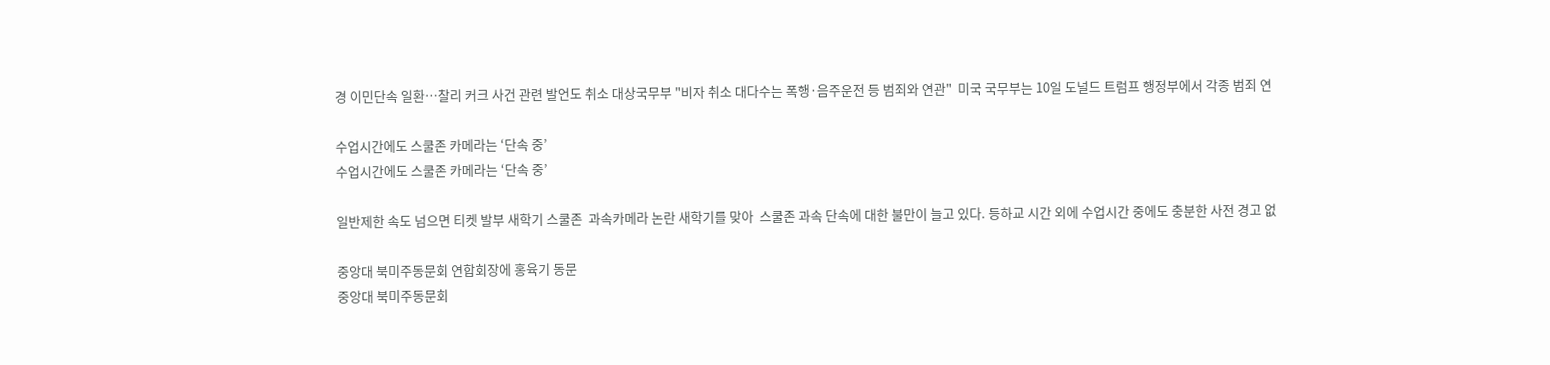경 이민단속 일환…찰리 커크 사건 관련 발언도 취소 대상국무부 "비자 취소 대다수는 폭행·음주운전 등 범죄와 연관"  미국 국무부는 10일 도널드 트럼프 행정부에서 각종 범죄 연

수업시간에도 스쿨존 카메라는 ‘단속 중’
수업시간에도 스쿨존 카메라는 ‘단속 중’

일반제한 속도 넘으면 티켓 발부 새학기 스쿨존  과속카메라 논란 새학기를 맞아  스쿨존 과속 단속에 대한 불만이 늘고 있다. 등하교 시간 외에 수업시간 중에도 충분한 사전 경고 없

중앙대 북미주동문회 연합회장에 홍육기 동문
중앙대 북미주동문회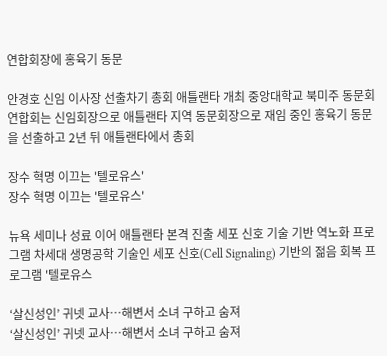연합회장에 홍육기 동문

안경호 신임 이사장 선출차기 총회 애틀랜타 개최 중앙대학교 북미주 동문회연합회는 신임회장으로 애틀랜타 지역 동문회장으로 재임 중인 홍육기 동문을 선출하고 2년 뒤 애틀랜타에서 총회

장수 혁명 이끄는 '텔로유스'
장수 혁명 이끄는 '텔로유스'

뉴욕 세미나 성료 이어 애틀랜타 본격 진출 세포 신호 기술 기반 역노화 프로그램 차세대 생명공학 기술인 세포 신호(Cell Signaling) 기반의 젊음 회복 프로그램 '텔로유스

‘살신성인’ 귀넷 교사…해변서 소녀 구하고 숨져
‘살신성인’ 귀넷 교사…해변서 소녀 구하고 숨져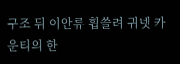구조 뒤 이안류 휩쓸려 귀넷 카운티의 한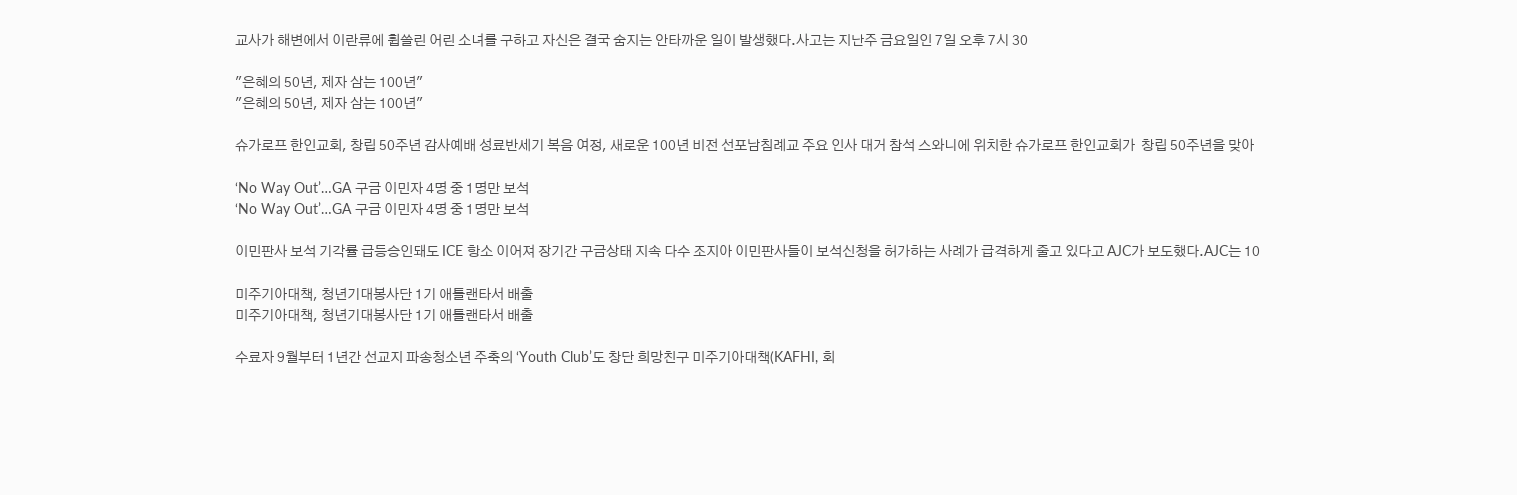교사가 해변에서 이란류에 휩쓸린 어린 소녀를 구하고 자신은 결국 숨지는 안타까운 일이 발생했다.사고는 지난주 금요일인 7일 오후 7시 30

"은혜의 50년, 제자 삼는 100년"
"은혜의 50년, 제자 삼는 100년"

슈가로프 한인교회, 창립 50주년 감사예배 성료반세기 복음 여정, 새로운 100년 비전 선포남침례교 주요 인사 대거 참석 스와니에 위치한 슈가로프 한인교회가  창립 50주년을 맞아

‘No Way Out’…GA 구금 이민자 4명 중 1명만 보석
‘No Way Out’…GA 구금 이민자 4명 중 1명만 보석

이민판사 보석 기각률 급등승인돼도 ICE 항소 이어져 장기간 구금상태 지속 다수 조지아 이민판사들이 보석신청을 허가하는 사례가 급격하게 줄고 있다고 AJC가 보도했다.AJC는 10

미주기아대책, 청년기대봉사단 1기 애틀랜타서 배출
미주기아대책, 청년기대봉사단 1기 애틀랜타서 배출

수료자 9월부터 1년간 선교지 파송청소년 주축의 ‘Youth Club’도 창단 희망친구 미주기아대책(KAFHI, 회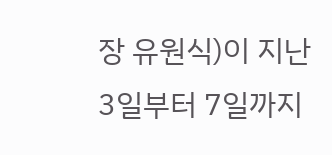장 유원식)이 지난 3일부터 7일까지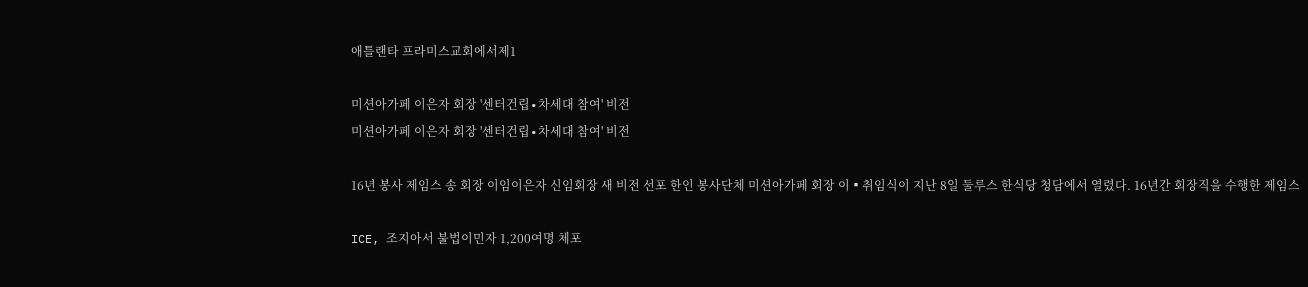애틀랜타 프라미스교회에서제1

미션아가페 이은자 회장 '센터건립∙차세대 참여' 비전
미션아가페 이은자 회장 '센터건립∙차세대 참여' 비전

16년 봉사 제임스 송 회장 이임이은자 신임회장 새 비전 선포 한인 봉사단체 미션아가페 회장 이▪취임식이 지난 8일 둘루스 한식당 청담에서 열렸다. 16년간 회장직을 수행한 제임스

ICE, 조지아서 불법이민자 1,200여명 체포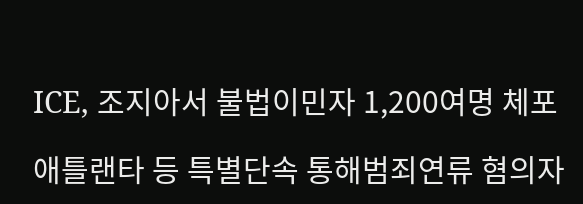ICE, 조지아서 불법이민자 1,200여명 체포

애틀랜타 등 특별단속 통해범죄연류 혐의자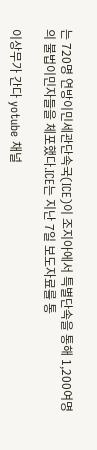는 720명 연방이민세관단속국(ICE)이 조지아에서 특별단속을 통해 1,200여명의 불법이민자들을 체포했다.ICE는 지난 7일 보도자료를 통

이상무가 간다 yotube 채널